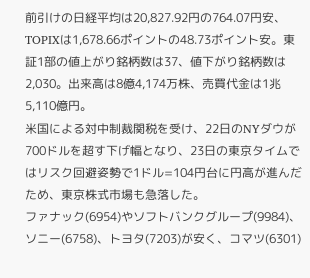前引けの日経平均は20,827.92円の764.07円安、TOPIXは1,678.66ポイントの48.73ポイント安。東証1部の値上がり銘柄数は37、値下がり銘柄数は2,030。出来高は8億4,174万株、売買代金は1兆5,110億円。
米国による対中制裁関税を受け、22日のNYダウが700ドルを超す下げ幅となり、23日の東京タイムではリスク回避姿勢で1ドル=104円台に円高が進んだため、東京株式市場も急落した。
ファナック(6954)やソフトバンクグループ(9984)、ソニー(6758)、トヨタ(7203)が安く、コマツ(6301)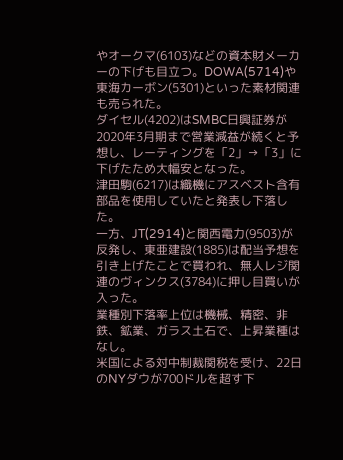やオークマ(6103)などの資本財メーカーの下げも目立つ。DOWA(5714)や東海カーボン(5301)といった素材関連も売られた。
ダイセル(4202)はSMBC日興証券が2020年3月期まで営業減益が続くと予想し、レーティングを「2」→「3」に下げたため大幅安となった。
津田駒(6217)は織機にアスベスト含有部品を使用していたと発表し下落した。
一方、JT(2914)と関西電力(9503)が反発し、東亜建設(1885)は配当予想を引き上げたことで買われ、無人レジ関連のヴィンクス(3784)に押し目買いが入った。
業種別下落率上位は機械、精密、非鉄、鉱業、ガラス土石で、上昇業種はなし。
米国による対中制裁関税を受け、22日のNYダウが700ドルを超す下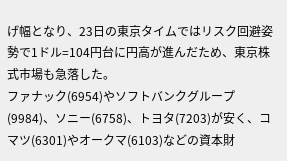げ幅となり、23日の東京タイムではリスク回避姿勢で1ドル=104円台に円高が進んだため、東京株式市場も急落した。
ファナック(6954)やソフトバンクグループ(9984)、ソニー(6758)、トヨタ(7203)が安く、コマツ(6301)やオークマ(6103)などの資本財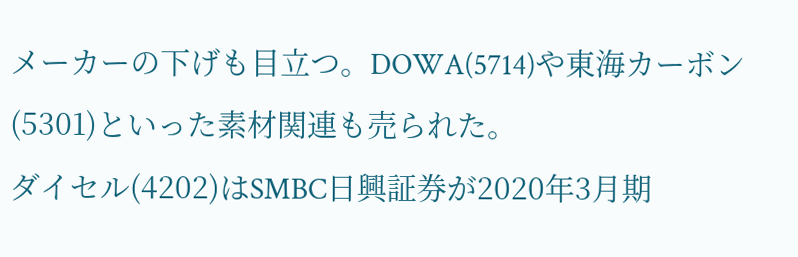メーカーの下げも目立つ。DOWA(5714)や東海カーボン(5301)といった素材関連も売られた。
ダイセル(4202)はSMBC日興証券が2020年3月期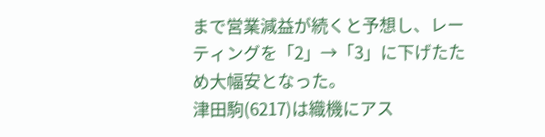まで営業減益が続くと予想し、レーティングを「2」→「3」に下げたため大幅安となった。
津田駒(6217)は織機にアス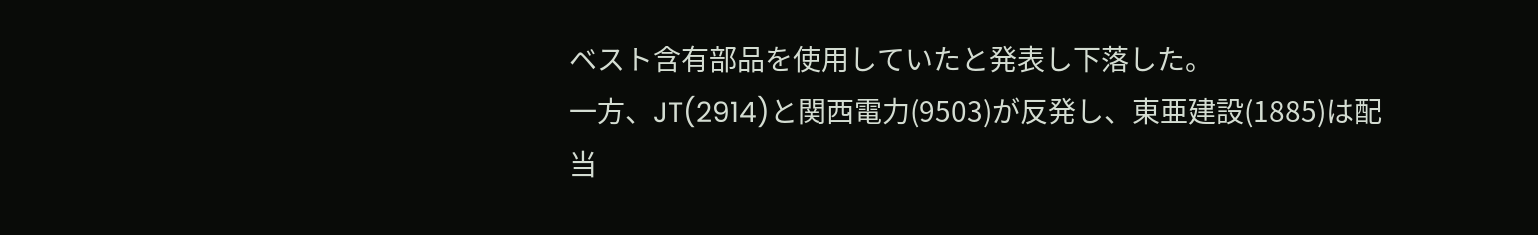ベスト含有部品を使用していたと発表し下落した。
一方、JT(2914)と関西電力(9503)が反発し、東亜建設(1885)は配当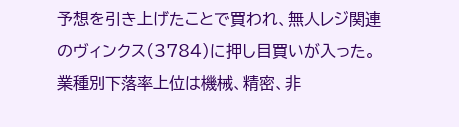予想を引き上げたことで買われ、無人レジ関連のヴィンクス(3784)に押し目買いが入った。
業種別下落率上位は機械、精密、非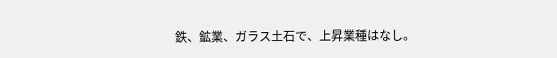鉄、鉱業、ガラス土石で、上昇業種はなし。